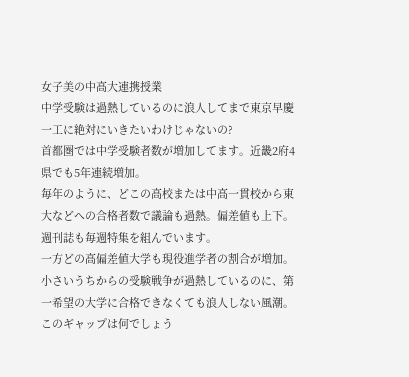女子美の中高大連携授業
中学受験は過熱しているのに浪人してまで東京早慶一工に絶対にいきたいわけじゃないの?
首都圏では中学受験者数が増加してます。近畿2府4県でも5年連続増加。
毎年のように、どこの高校または中高一貫校から東大などへの合格者数で議論も過熱。偏差値も上下。
週刊誌も毎週特集を組んでいます。
一方どの高偏差値大学も現役進学者の割合が増加。
小さいうちからの受験戦争が過熱しているのに、第一希望の大学に合格できなくても浪人しない風潮。
このギャップは何でしょう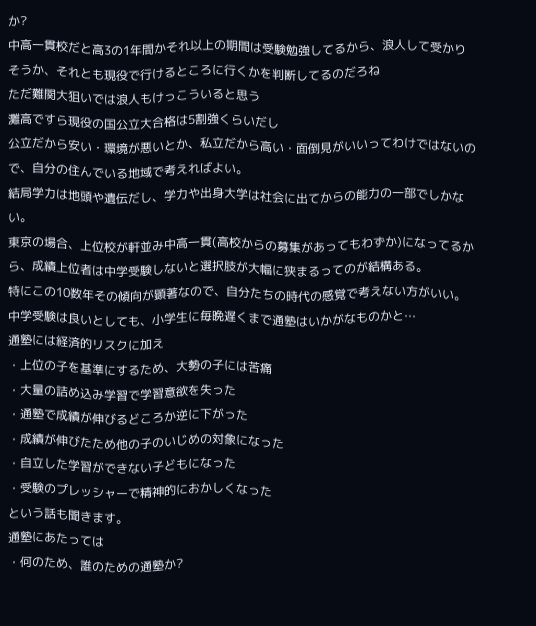か?
中高一貫校だと高3の1年間かそれ以上の期間は受験勉強してるから、浪人して受かりそうか、それとも現役で行けるところに行くかを判断してるのだろね
ただ難関大狙いでは浪人もけっこういると思う
灘高ですら現役の国公立大合格は5割強くらいだし
公立だから安い・環境が悪いとか、私立だから高い・面倒見がいいってわけではないので、自分の住んでいる地域で考えればよい。
結局学力は地頭や遺伝だし、学力や出身大学は社会に出てからの能力の一部でしかない。
東京の場合、上位校が軒並み中高一貫(高校からの募集があってもわずか)になってるから、成績上位者は中学受験しないと選択肢が大幅に狭まるってのが結構ある。
特にこの10数年その傾向が顕著なので、自分たちの時代の感覚で考えない方がいい。
中学受験は良いとしても、小学生に毎晩遅くまで通塾はいかがなものかと…
通塾には経済的リスクに加え
・上位の子を基準にするため、大勢の子には苦痛
・大量の詰め込み学習で学習意欲を失った
・通塾で成績が伸びるどころか逆に下がった
・成績が伸びたため他の子のいじめの対象になった
・自立した学習ができない子どもになった
・受験のプレッシャーで精神的におかしくなった
という話も聞きます。
通塾にあたっては
・何のため、誰のための通塾か?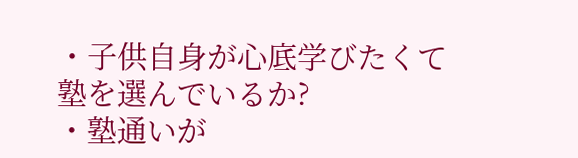・子供自身が心底学びたくて塾を選んでいるか?
・塾通いが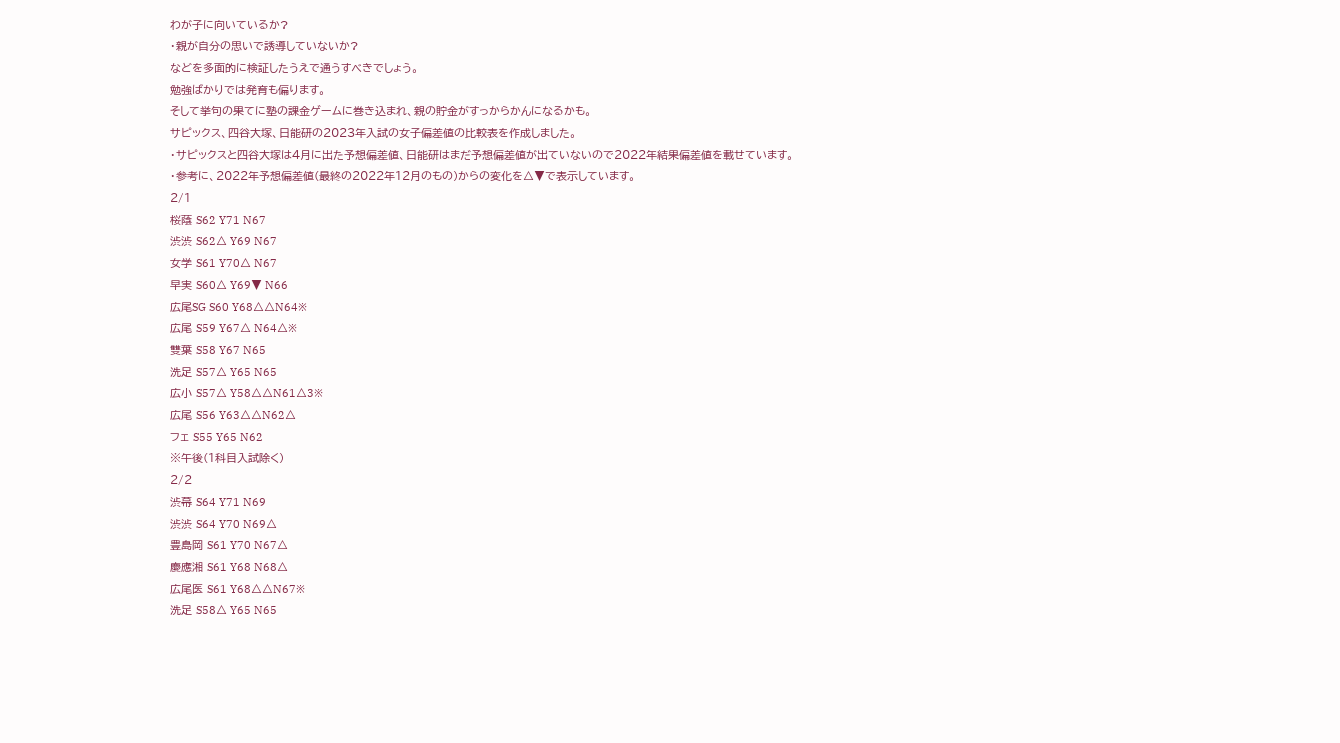わが子に向いているか?
・親が自分の思いで誘導していないか?
などを多面的に検証したうえで通うすべきでしょう。
勉強ばかりでは発育も偏ります。
そして挙句の果てに塾の課金ゲームに巻き込まれ、親の貯金がすっからかんになるかも。
サピックス、四谷大塚、日能研の2023年入試の女子偏差値の比較表を作成しました。
・サピックスと四谷大塚は4月に出た予想偏差値、日能研はまだ予想偏差値が出ていないので2022年結果偏差値を載せています。
・参考に、2022年予想偏差値(最終の2022年12月のもの)からの変化を△▼で表示しています。
2/1
桜蔭 S62 Y71 N67
渋渋 S62△ Y69 N67
女学 S61 Y70△ N67
早実 S60△ Y69▼ N66
広尾SG S60 Y68△△N64※
広尾 S59 Y67△ N64△※
雙葉 S58 Y67 N65
洗足 S57△ Y65 N65
広小 S57△ Y58△△N61△3※
広尾 S56 Y63△△N62△
フェ S55 Y65 N62
※午後(1科目入試除く)
2/2
渋幕 S64 Y71 N69
渋渋 S64 Y70 N69△
豊島岡 S61 Y70 N67△
慶應湘 S61 Y68 N68△
広尾医 S61 Y68△△N67※
洗足 S58△ Y65 N65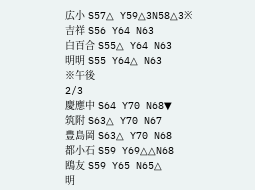広小 S57△ Y59△3N58△3※
吉祥 S56 Y64 N63
白百合 S55△ Y64 N63
明明 S55 Y64△ N63
※午後
2/3
慶應中 S64 Y70 N68▼
筑附 S63△ Y70 N67
豊島岡 S63△ Y70 N68
都小石 S59 Y69△△N68
鴎友 S59 Y65 N65△
明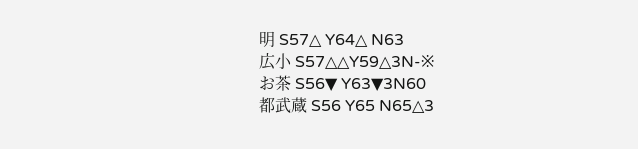明 S57△ Y64△ N63
広小 S57△△Y59△3N-※
お茶 S56▼ Y63▼3N60
都武蔵 S56 Y65 N65△3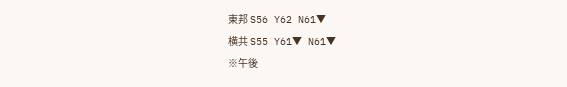東邦 S56 Y62 N61▼
横共 S55 Y61▼ N61▼
※午後